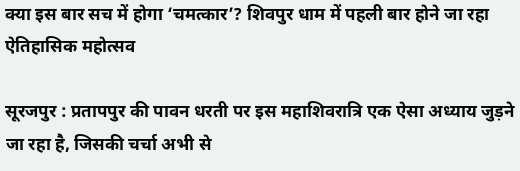क्या इस बार सच में होगा ‘चमत्कार’? शिवपुर धाम में पहली बार होने जा रहा ऐतिहासिक महोत्सव

सूरजपुर : प्रतापपुर की पावन धरती पर इस महाशिवरात्रि एक ऐसा अध्याय जुड़ने जा रहा है, जिसकी चर्चा अभी से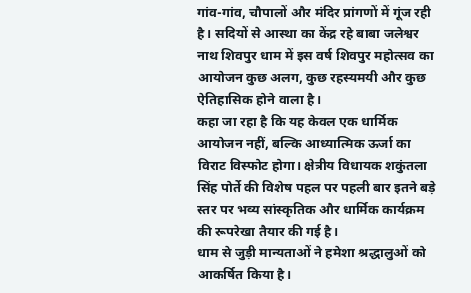गांव-गांव, चौपालों और मंदिर प्रांगणों में गूंज रही है। सदियों से आस्था का केंद्र रहे बाबा जलेश्वर नाथ शिवपुर धाम में इस वर्ष शिवपुर महोत्सव का आयोजन कुछ अलग, कुछ रहस्यमयी और कुछ ऐतिहासिक होने वाला है।
कहा जा रहा है कि यह केवल एक धार्मिक आयोजन नहीं, बल्कि आध्यात्मिक ऊर्जा का विराट विस्फोट होगा। क्षेत्रीय विधायक शकुंतला सिंह पोर्ते की विशेष पहल पर पहली बार इतने बड़े स्तर पर भव्य सांस्कृतिक और धार्मिक कार्यक्रम की रूपरेखा तैयार की गई है।
धाम से जुड़ी मान्यताओं ने हमेशा श्रद्धालुओं को आकर्षित किया है।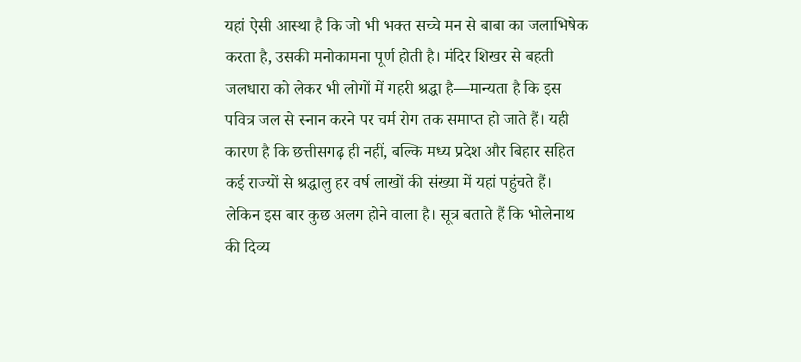यहां ऐसी आस्था है कि जो भी भक्त सच्चे मन से बाबा का जलाभिषेक करता है, उसकी मनोकामना पूर्ण होती है। मंदिर शिखर से बहती जलधारा को लेकर भी लोगों में गहरी श्रद्धा है—मान्यता है कि इस पवित्र जल से स्नान करने पर चर्म रोग तक समाप्त हो जाते हैं। यही कारण है कि छत्तीसगढ़ ही नहीं, बल्कि मध्य प्रदेश और बिहार सहित कई राज्यों से श्रद्धालु हर वर्ष लाखों की संख्या में यहां पहुंचते हैं।
लेकिन इस बार कुछ अलग होने वाला है। सूत्र बताते हैं कि भोलेनाथ की दिव्य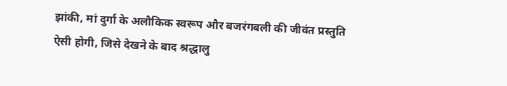झांकी, मां दुर्गा के अलौकिक स्वरूप और बजरंगबली की जीवंत प्रस्तुति ऐसी होगी, जिसे देखने के बाद श्रद्धालु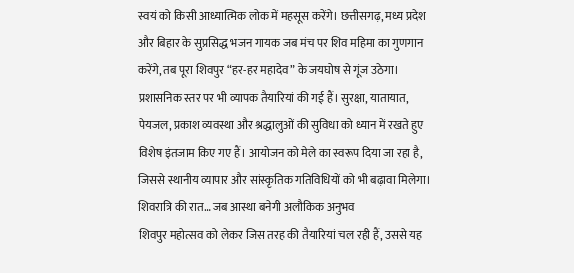स्वयं को किसी आध्यात्मिक लोक में महसूस करेंगे। छत्तीसगढ़, मध्य प्रदेश और बिहार के सुप्रसिद्ध भजन गायक जब मंच पर शिव महिमा का गुणगान करेंगे, तब पूरा शिवपुर “हर-हर महादेव” के जयघोष से गूंज उठेगा।
प्रशासनिक स्तर पर भी व्यापक तैयारियां की गई हैं। सुरक्षा, यातायात, पेयजल, प्रकाश व्यवस्था और श्रद्धालुओं की सुविधा को ध्यान में रखते हुए विशेष इंतजाम किए गए हैं। आयोजन को मेले का स्वरूप दिया जा रहा है, जिससे स्थानीय व्यापार और सांस्कृतिक गतिविधियों को भी बढ़ावा मिलेगा।
शिवरात्रि की रात… जब आस्था बनेगी अलौकिक अनुभव
शिवपुर महोत्सव को लेकर जिस तरह की तैयारियां चल रही हैं, उससे यह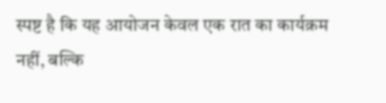स्पष्ट है कि यह आयोजन केवल एक रात का कार्यक्रम नहीं, बल्कि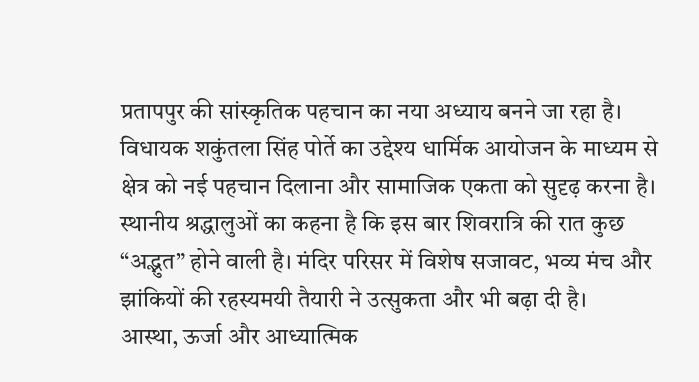प्रतापपुर की सांस्कृतिक पहचान का नया अध्याय बनने जा रहा है। विधायक शकुंतला सिंह पोर्ते का उद्देश्य धार्मिक आयोजन के माध्यम से क्षेत्र को नई पहचान दिलाना और सामाजिक एकता को सुदृढ़ करना है।
स्थानीय श्रद्धालुओं का कहना है कि इस बार शिवरात्रि की रात कुछ “अद्भुत” होने वाली है। मंदिर परिसर में विशेष सजावट, भव्य मंच और झांकियों की रहस्यमयी तैयारी ने उत्सुकता और भी बढ़ा दी है।
आस्था, ऊर्जा और आध्यात्मिक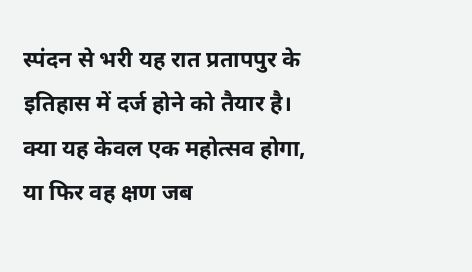स्पंदन से भरी यह रात प्रतापपुर के इतिहास में दर्ज होने को तैयार है। क्या यह केवल एक महोत्सव होगा, या फिर वह क्षण जब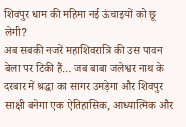शिवपुर धाम की महिमा नई ऊंचाइयों को छू लेगी?
अब सबकी नजरें महाशिवरात्रि की उस पावन बेला पर टिकी हैं… जब बाबा जलेश्वर नाथ के दरबार में श्रद्धा का सागर उमड़ेगा और शिवपुर साक्षी बनेगा एक ऐतिहासिक, आध्यात्मिक और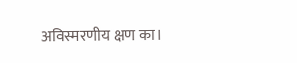अविस्मरणीय क्षण का।